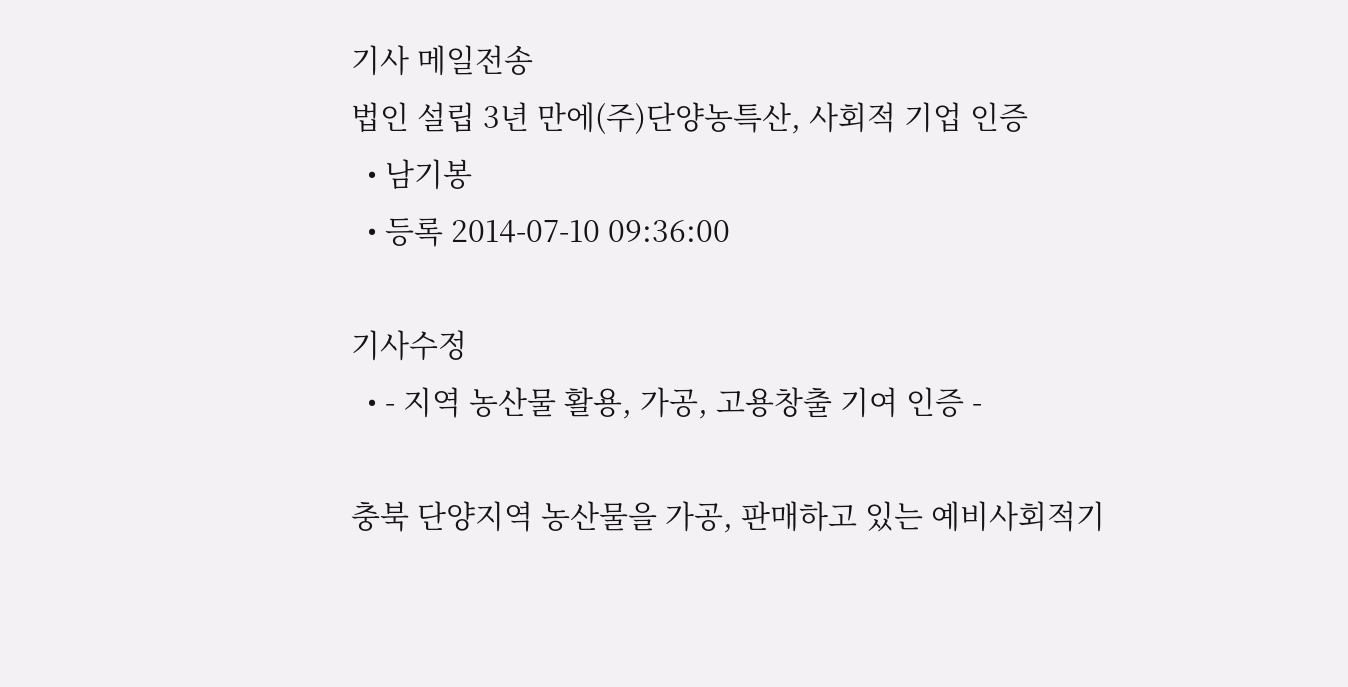기사 메일전송
법인 설립 3년 만에(주)단양농특산, 사회적 기업 인증
  • 남기봉
  • 등록 2014-07-10 09:36:00

기사수정
  • - 지역 농산물 활용, 가공, 고용창출 기여 인증 -

충북 단양지역 농산물을 가공, 판매하고 있는 예비사회적기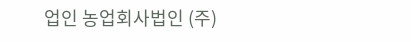업인 농업회사법인 (주)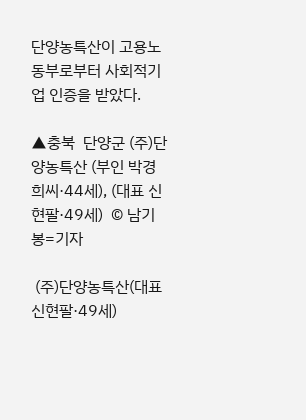단양농특산이 고용노동부로부터 사회적기업 인증을 받았다.

▲충북  단양군 (주)단양농특산 (부인 박경희씨·44세), (대표 신현팔·49세)  © 남기봉=기자

 (주)단양농특산(대표 신현팔·49세)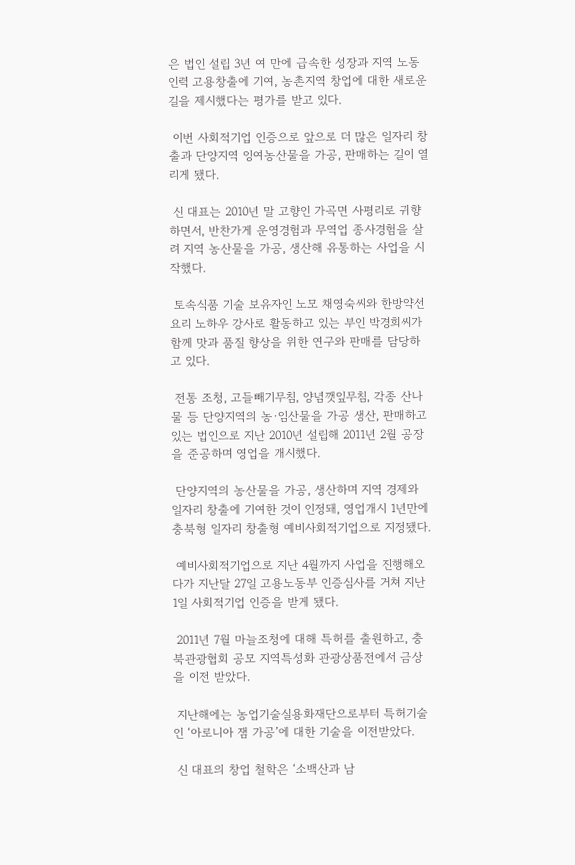은 법인 설립 3년 여 만에 급속한 성장과 지역 노동인력 고용창출에 기여, 농촌지역 창업에 대한 새로운 길을 제시했다는 평가를 받고 있다.

 이번 사회적기업 인증으로 앞으로 더 많은 일자리 창출과 단양지역 잉여농산물을 가공, 판매하는 길이 열리게 됐다.

 신 대표는 2010년 말 고향인 가곡면 사평리로 귀향하면서, 반찬가게 운영경험과 무역업 종사경험을 살려 지역 농산물을 가공, 생산해 유통하는 사업을 시작했다.

 토속식품 기술 보유자인 노모 채영숙씨와 한방약선요리 노하우 강사로 활동하고 있는 부인 박경희씨가 함께 맛과 품질 향상을 위한 연구와 판매를 담당하고 있다.

 전통 조청, 고들빼기무침, 양념깻잎무침, 각종 산나물 등 단양지역의 농·임산물을 가공 생산, 판매하고 있는 법인으로 지난 2010년 설립해 2011년 2월 공장을 준공하며 영업을 개시했다.

 단양지역의 농산물을 가공, 생산하며 지역 경제와 일자리 창출에 기여한 것이 인정돼, 영업개시 1년만에 충북형 일자리 창출형 예비사회적기업으로 지정됐다.

 예비사회적기업으로 지난 4월까지 사업을 진행해오다가 지난달 27일 고용노동부 인증심사를 거쳐 지난 1일 사회적기업 인증을 받게 됐다.

 2011년 7월 마늘조청에 대해 특허를 출원하고, 충북관광협회 공모 지역특성화 관광상품전에서 금상을 이전 받았다.

 지난해에는 농업기술실용화재단으로부터 특허기술인 ‘아로니아 잼 가공’에 대한 기술을 이전받았다.

 신 대표의 창업 철학은 ‘소백산과 남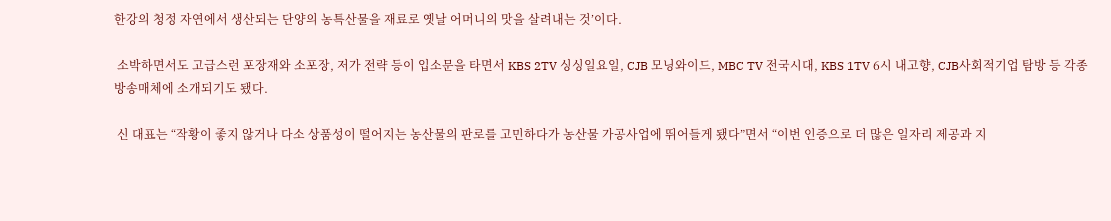한강의 청정 자연에서 생산되는 단양의 농특산물을 재료로 옛날 어머니의 맛을 살려내는 것’이다.

 소박하면서도 고급스런 포장재와 소포장, 저가 전략 등이 입소문을 타면서 KBS 2TV 싱싱일요일, CJB 모닝와이드, MBC TV 전국시대, KBS 1TV 6시 내고향, CJB사회적기업 탐방 등 각종 방송매체에 소개되기도 됐다.

 신 대표는 “작황이 좋지 않거나 다소 상품성이 떨어지는 농산물의 판로를 고민하다가 농산물 가공사업에 뛰어들게 됐다”면서 “이번 인증으로 더 많은 일자리 제공과 지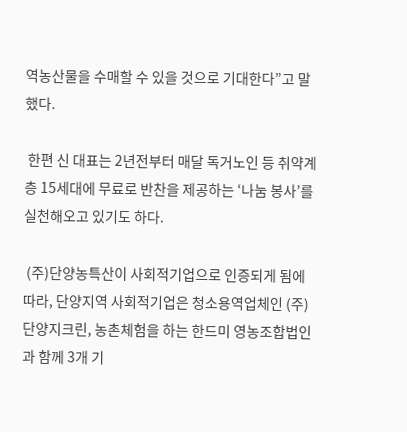역농산물을 수매할 수 있을 것으로 기대한다”고 말했다.

 한편 신 대표는 2년전부터 매달 독거노인 등 취약계층 15세대에 무료로 반찬을 제공하는 ‘나눔 봉사’를 실천해오고 있기도 하다.

 (주)단양농특산이 사회적기업으로 인증되게 됨에 따라, 단양지역 사회적기업은 청소용역업체인 (주)단양지크린, 농촌체험을 하는 한드미 영농조합법인과 함께 3개 기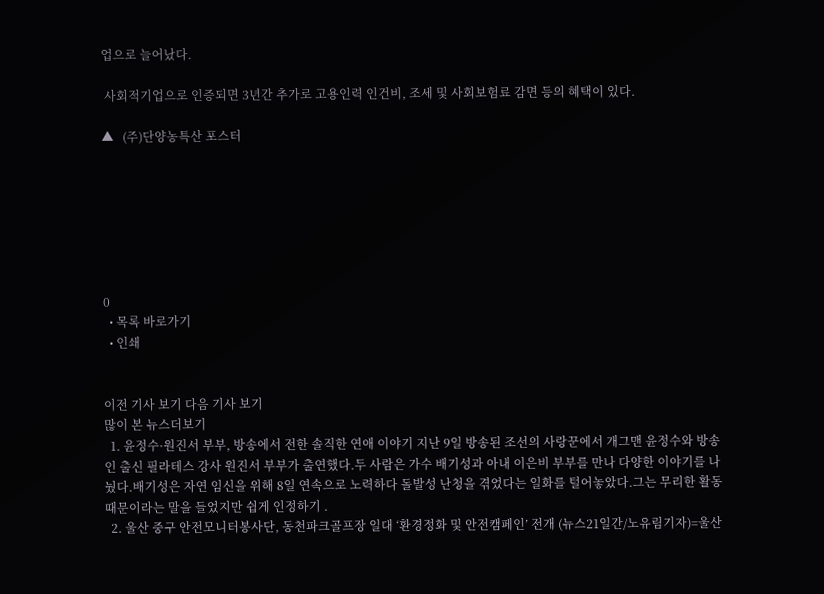업으로 늘어났다.

 사회적기업으로 인증되면 3년간 추가로 고용인력 인건비, 조세 및 사회보험료 감면 등의 혜택이 있다.

▲   (주)단양농특산 포스터







0
  • 목록 바로가기
  • 인쇄


이전 기사 보기 다음 기사 보기
많이 본 뉴스더보기
  1. 윤정수·원진서 부부, 방송에서 전한 솔직한 연애 이야기 지난 9일 방송된 조선의 사랑꾼에서 개그맨 윤정수와 방송인 출신 필라테스 강사 원진서 부부가 출연했다.두 사람은 가수 배기성과 아내 이은비 부부를 만나 다양한 이야기를 나눴다.배기성은 자연 임신을 위해 8일 연속으로 노력하다 돌발성 난청을 겪었다는 일화를 털어놓았다.그는 무리한 활동 때문이라는 말을 들었지만 쉽게 인정하기 .
  2. 울산 중구 안전모니터봉사단, 동천파크골프장 일대 ‘환경정화 및 안전캠페인’ 전개 (뉴스21일간/노유림기자)=울산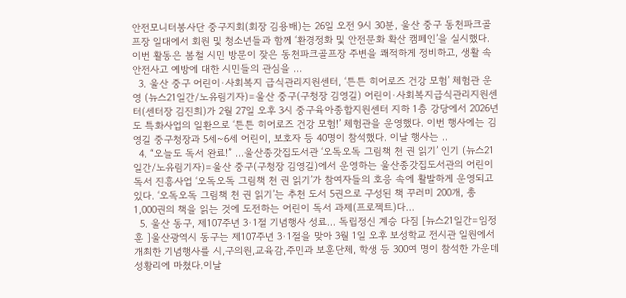안전모니터봉사단 중구지회(회장 김용배)는 26일 오전 9시 30분, 울산 중구 동천파크골프장 일대에서 회원 및 청소년들과 함께 ‘환경정화 및 안전문화 확산 캠페인’을 실시했다.이번 활동은 봄철 시민 방문이 잦은 동천파크골프장 주변을 쾌적하게 정비하고, 생활 속 안전사고 예방에 대한 시민들의 관심을 ...
  3. 울산 중구 어린이·사회복지 급식관리지원센터, ‘튼튼 히어로즈 건강 모험’ 체험관 운영 (뉴스21일간/노유림기자)=울산 중구(구청장 김영길) 어린이·사회복지급식관리지원센터(센터장 김진희)가 2월 27일 오후 3시 중구육아종합지원센터 지하 1층 강당에서 2026년도 특화사업의 일환으로 ‘튼튼 히어로즈 건강 모험!’ 체험관을 운영했다. 이번 행사에는 김영길 중구청장과 5세~6세 어린이, 보호자 등 40명이 참석했다. 이날 행사는 ..
  4. “오늘도 독서 완료!” …울산종갓집도서관 ‘오독오독 그림책 천 권 읽기’ 인기 (뉴스21일간/노유림기자)=울산 중구(구청장 김영길)에서 운영하는 울산종갓집도서관의 어린이 독서 진흥사업 ‘오독오독 그림책 천 권 읽기’가 참여자들의 호응 속에 활발하게 운영되고 있다. ‘오독오독 그림책 천 권 읽기’는 추천 도서 5권으로 구성된 책 꾸러미 200개, 총 1,000권의 책을 읽는 것에 도전하는 어린이 독서 과제(프로젝트)다...
  5. 울산 동구, 제107주년 3·1절 기념행사 성료… 독립정신 계승 다짐 [뉴스21일간=임정훈 ]울산광역시 동구는 제107주년 3·1절을 맞아 3월 1일 오후 보성학교 전시관 일원에서 개최한 기념행사를 시,구의원,교육감,주민과 보훈단체, 학생 등 300여 명이 참석한 가운데 성황리에 마쳤다.이날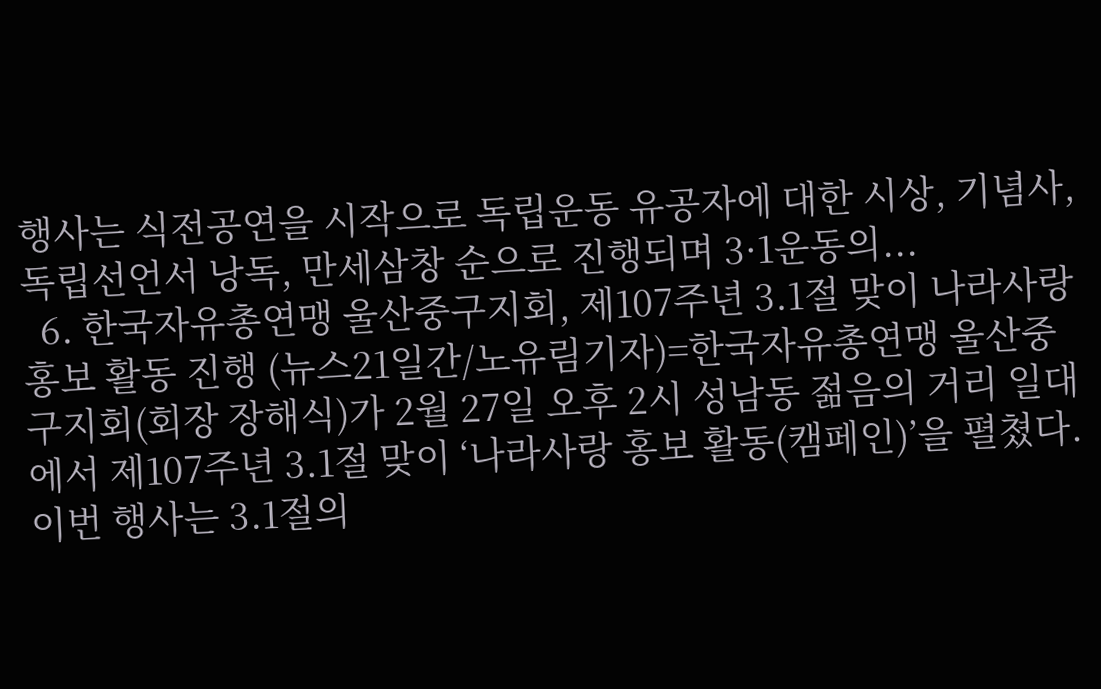행사는 식전공연을 시작으로 독립운동 유공자에 대한 시상, 기념사, 독립선언서 낭독, 만세삼창 순으로 진행되며 3·1운동의...
  6. 한국자유총연맹 울산중구지회, 제107주년 3.1절 맞이 나라사랑 홍보 활동 진행 (뉴스21일간/노유림기자)=한국자유총연맹 울산중구지회(회장 장해식)가 2월 27일 오후 2시 성남동 젊음의 거리 일대에서 제107주년 3.1절 맞이 ‘나라사랑 홍보 활동(캠페인)’을 펼쳤다. 이번 행사는 3.1절의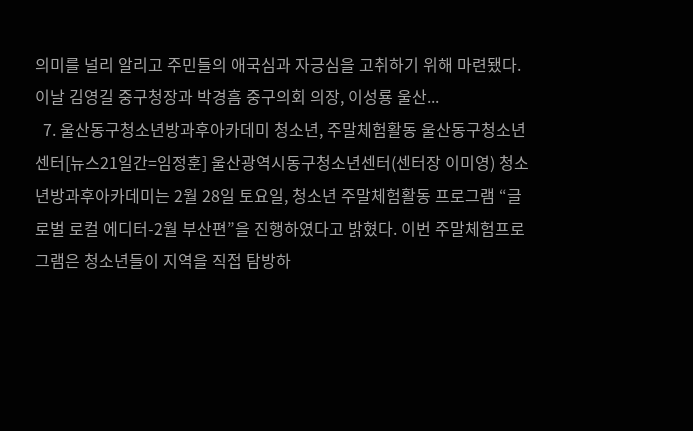의미를 널리 알리고 주민들의 애국심과 자긍심을 고취하기 위해 마련됐다. 이날 김영길 중구청장과 박경흠 중구의회 의장, 이성룡 울산...
  7. 울산동구청소년방과후아카데미 청소년, 주말체험활동 울산동구청소년센터[뉴스21일간=임정훈] 울산광역시동구청소년센터(센터장 이미영) 청소년방과후아카데미는 2월 28일 토요일, 청소년 주말체험활동 프로그램 “글로벌 로컬 에디터-2월 부산편”을 진행하였다고 밝혔다. 이번 주말체험프로그램은 청소년들이 지역을 직접 탐방하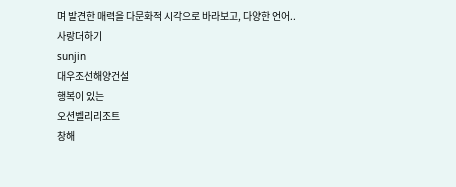며 발견한 매력을 다문화적 시각으로 바라보고, 다양한 언어..
사랑더하기
sunjin
대우조선해양건설
행복이 있는
오션벨리리조트
창해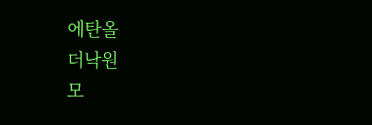에탄올
더낙원
모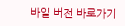바일 버전 바로가기